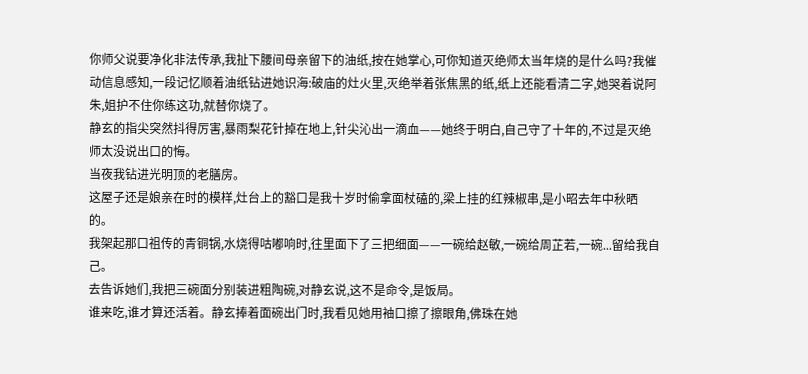你师父说要净化非法传承,我扯下腰间母亲留下的油纸,按在她掌心,可你知道灭绝师太当年烧的是什么吗?我催动信息感知,一段记忆顺着油纸钻进她识海:破庙的灶火里,灭绝举着张焦黑的纸,纸上还能看清二字,她哭着说阿朱,姐护不住你练这功,就替你烧了。
静玄的指尖突然抖得厉害,暴雨梨花针掉在地上,针尖沁出一滴血——她终于明白,自己守了十年的,不过是灭绝师太没说出口的悔。
当夜我钻进光明顶的老膳房。
这屋子还是娘亲在时的模样,灶台上的豁口是我十岁时偷拿面杖磕的,梁上挂的红辣椒串,是小昭去年中秋晒的。
我架起那口祖传的青铜锅,水烧得咕嘟响时,往里面下了三把细面——一碗给赵敏,一碗给周芷若,一碗...留给我自己。
去告诉她们,我把三碗面分别装进粗陶碗,对静玄说,这不是命令,是饭局。
谁来吃,谁才算还活着。静玄捧着面碗出门时,我看见她用袖口擦了擦眼角,佛珠在她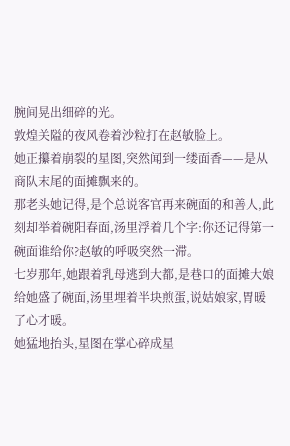腕间晃出细碎的光。
敦煌关隘的夜风卷着沙粒打在赵敏脸上。
她正攥着崩裂的星图,突然闻到一缕面香——是从商队末尾的面摊飘来的。
那老头她记得,是个总说客官再来碗面的和善人,此刻却举着碗阳春面,汤里浮着几个字:你还记得第一碗面谁给你?赵敏的呼吸突然一滞。
七岁那年,她跟着乳母逃到大都,是巷口的面摊大娘给她盛了碗面,汤里埋着半块煎蛋,说姑娘家,胃暖了心才暖。
她猛地抬头,星图在掌心碎成星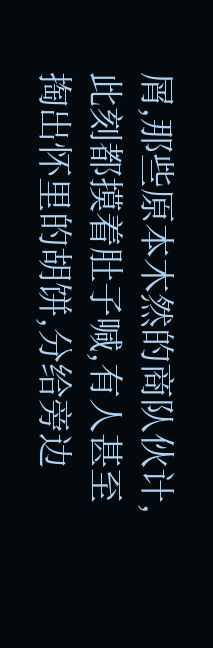屑,那些原本木然的商队伙计,此刻都摸着肚子喊,有人甚至掏出怀里的胡饼,分给旁边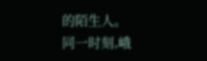的陌生人。
同一时刻,峨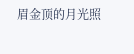眉金顶的月光照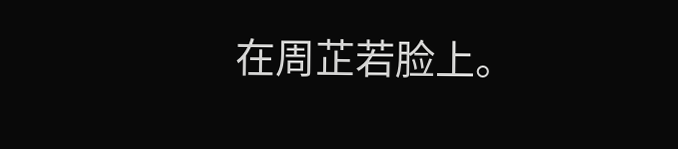在周芷若脸上。